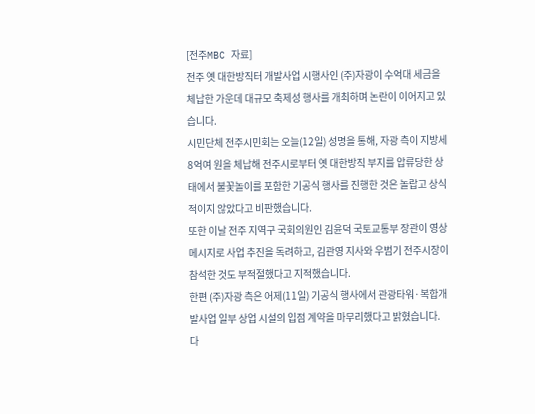[전주MBC 자료]
전주 옛 대한방직터 개발사업 시행사인 (주)자광이 수억대 세금을 체납한 가운데 대규모 축제성 행사를 개최하며 논란이 이어지고 있습니다.
시민단체 전주시민회는 오늘(12일) 성명을 통해, 자광 측이 지방세 8억여 원을 체납해 전주시로부터 옛 대한방직 부지를 압류당한 상태에서 불꽃놀이를 포함한 기공식 행사를 진행한 것은 놀랍고 상식적이지 않았다고 비판했습니다.
또한 이날 전주 지역구 국회의원인 김윤덕 국토교통부 장관이 영상 메시지로 사업 추진을 독려하고, 김관영 지사와 우범기 전주시장이 참석한 것도 부적절했다고 지적했습니다.
한편 (주)자광 측은 어제(11일) 기공식 행사에서 관광타워·복합개발사업 일부 상업 시설의 입점 계약을 마무리했다고 밝혔습니다.
다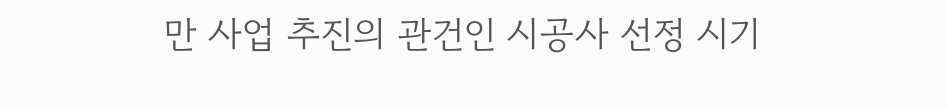만 사업 추진의 관건인 시공사 선정 시기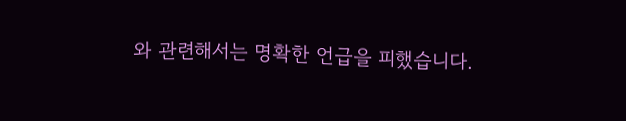와 관련해서는 명확한 언급을 피했습니다.